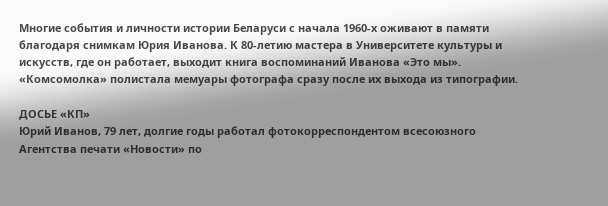Многие события и личности истории Беларуси с начала 1960-х оживают в памяти благодаря снимкам Юрия Иванова. К 80-летию мастера в Университете культуры и искусств, где он работает, выходит книга воспоминаний Иванова «Это мы».
«Комсомолка» полистала мемуары фотографа сразу после их выхода из типографии.

ДОСЬЕ «КП»
Юрий Иванов, 79 лет, долгие годы работал фотокорреспондентом всесоюзного Агентства печати «Новости» по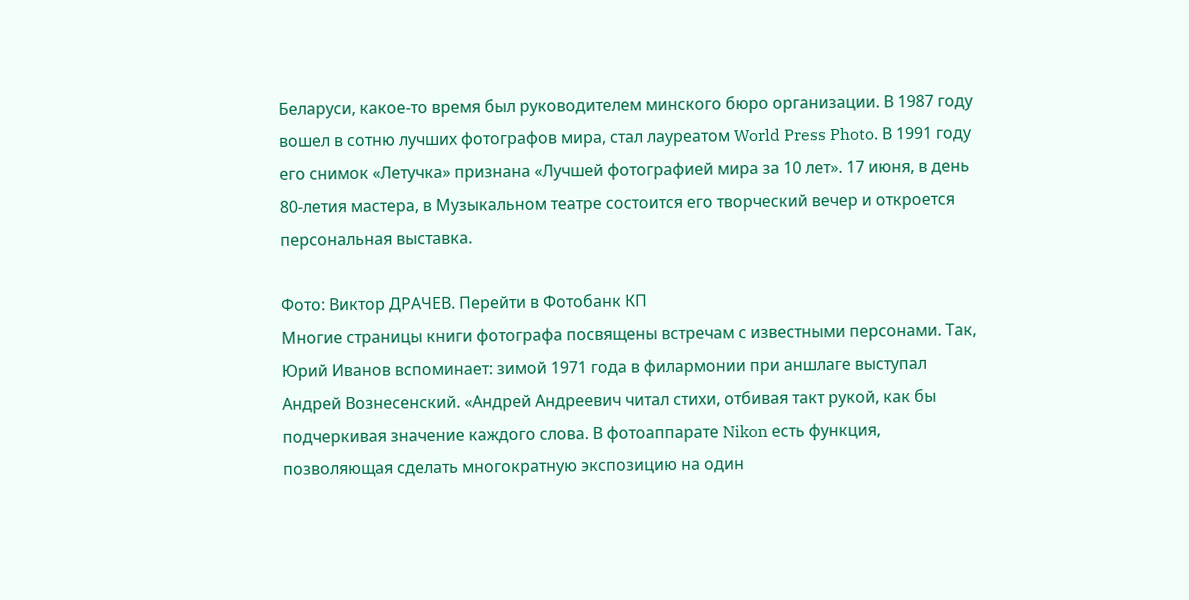Беларуси, какое-то время был руководителем минского бюро организации. В 1987 году вошел в сотню лучших фотографов мира, стал лауреатом World Press Photo. В 1991 году его снимок «Летучка» признана «Лучшей фотографией мира за 10 лет». 17 июня, в день 80-летия мастера, в Музыкальном театре состоится его творческий вечер и откроется персональная выставка.

Фото: Виктор ДРАЧЕВ. Перейти в Фотобанк КП
Многие страницы книги фотографа посвящены встречам с известными персонами. Так, Юрий Иванов вспоминает: зимой 1971 года в филармонии при аншлаге выступал Андрей Вознесенский. «Андрей Андреевич читал стихи, отбивая такт рукой, как бы подчеркивая значение каждого слова. В фотоаппарате Nikon есть функция, позволяющая сделать многократную экспозицию на один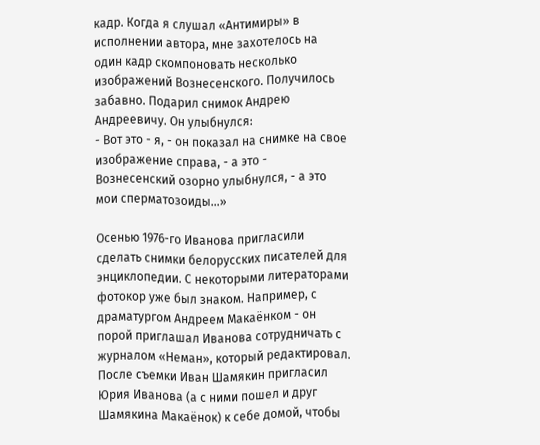кадр. Когда я слушал «Антимиры» в исполнении автора, мне захотелось на один кадр скомпоновать несколько изображений Вознесенского. Получилось забавно. Подарил снимок Андрею Андреевичу. Он улыбнулся:
- Вот это - я, - он показал на снимке на свое изображение справа, - а это - Вознесенский озорно улыбнулся, - а это мои сперматозоиды…»

Осенью 1976-го Иванова пригласили сделать снимки белорусских писателей для энциклопедии. С некоторыми литераторами фотокор уже был знаком. Например, с драматургом Андреем Макаёнком - он порой приглашал Иванова сотрудничать с журналом «Неман», который редактировал.
После съемки Иван Шамякин пригласил Юрия Иванова (а с ними пошел и друг Шамякина Макаёнок) к себе домой, чтобы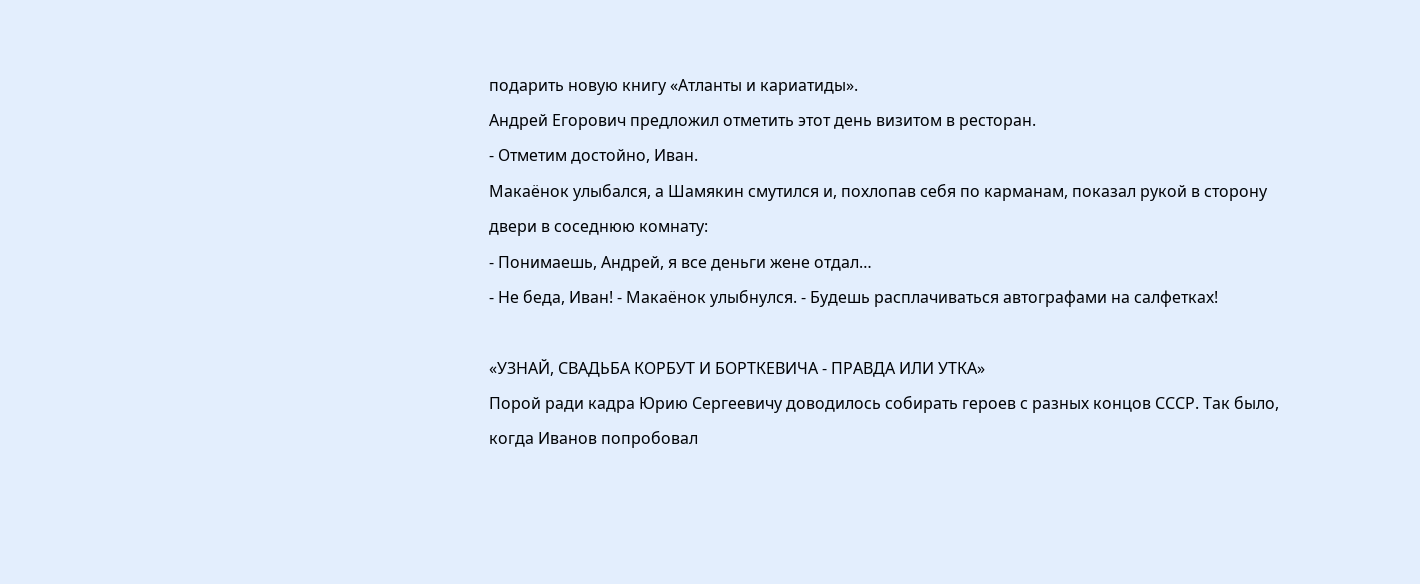подарить новую книгу «Атланты и кариатиды».
Андрей Егорович предложил отметить этот день визитом в ресторан.
- Отметим достойно, Иван.
Макаёнок улыбался, а Шамякин смутился и, похлопав себя по карманам, показал рукой в сторону двери в соседнюю комнату:
- Понимаешь, Андрей, я все деньги жене отдал…
- Не беда, Иван! - Макаёнок улыбнулся. - Будешь расплачиваться автографами на салфетках!

«УЗНАЙ, СВАДЬБА КОРБУТ И БОРТКЕВИЧА - ПРАВДА ИЛИ УТКА»
Порой ради кадра Юрию Сергеевичу доводилось собирать героев с разных концов СССР. Так было, когда Иванов попробовал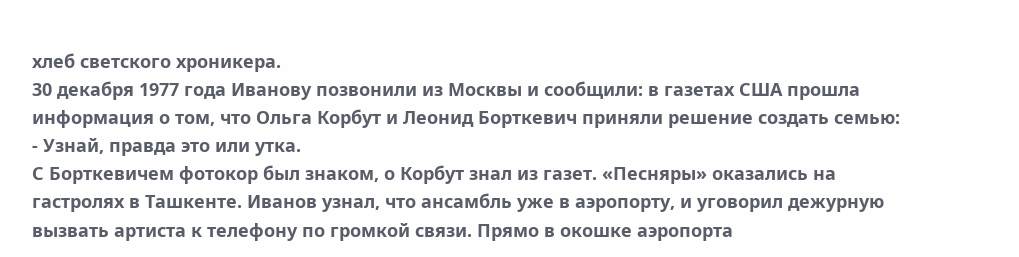хлеб светского хроникера.
30 декабря 1977 года Иванову позвонили из Москвы и сообщили: в газетах США прошла информация о том, что Ольга Корбут и Леонид Борткевич приняли решение создать семью:
- Узнай, правда это или утка.
С Борткевичем фотокор был знаком, о Корбут знал из газет. «Песняры» оказались на гастролях в Ташкенте. Иванов узнал, что ансамбль уже в аэропорту, и уговорил дежурную вызвать артиста к телефону по громкой связи. Прямо в окошке аэропорта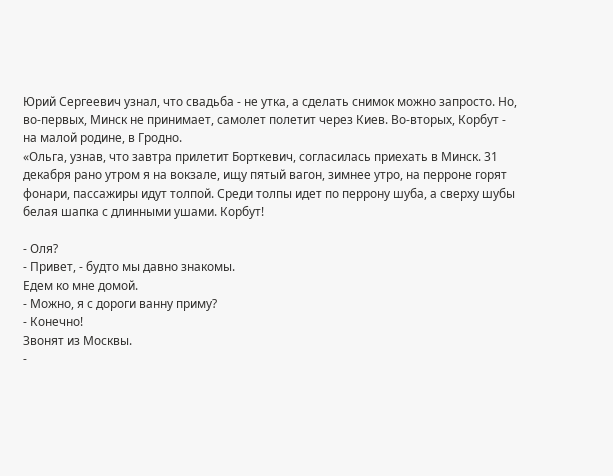Юрий Сергеевич узнал, что свадьба - не утка, а сделать снимок можно запросто. Но, во-первых, Минск не принимает, самолет полетит через Киев. Во-вторых, Корбут - на малой родине, в Гродно.
«Ольга, узнав, что завтра прилетит Борткевич, согласилась приехать в Минск. 31 декабря рано утром я на вокзале, ищу пятый вагон, зимнее утро, на перроне горят фонари, пассажиры идут толпой. Среди толпы идет по перрону шуба, а сверху шубы белая шапка с длинными ушами. Корбут!

- Оля?
- Привет, - будто мы давно знакомы.
Едем ко мне домой.
- Можно, я с дороги ванну приму?
- Конечно!
Звонят из Москвы.
-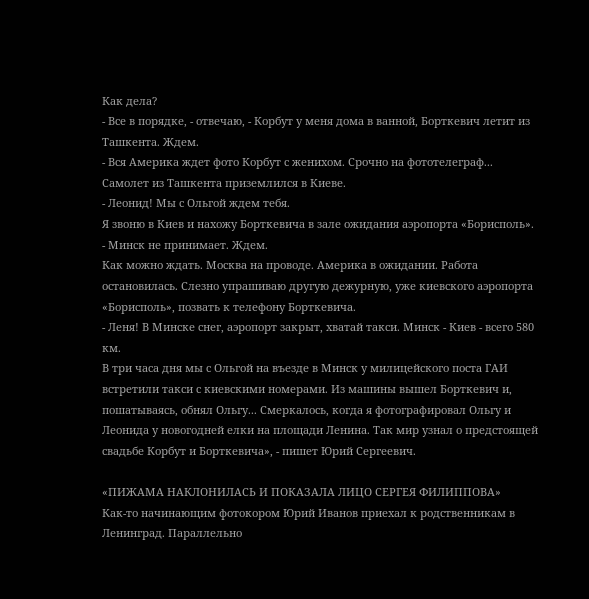Как дела?
- Все в порядке, - отвечаю, - Корбут у меня дома в ванной, Борткевич летит из Ташкента. Ждем.
- Вся Америка ждет фото Корбут с женихом. Срочно на фототелеграф...
Самолет из Ташкента приземлился в Киеве.
- Леонид! Мы с Ольгой ждем тебя.
Я звоню в Киев и нахожу Борткевича в зале ожидания аэропорта «Борисполь».
- Минск не принимает. Ждем.
Как можно ждать. Москва на проводе. Америка в ожидании. Работа остановилась. Слезно упрашиваю другую дежурную, уже киевского аэропорта «Борисполь», позвать к телефону Борткевича.
- Леня! В Минске снег, аэропорт закрыт, хватай такси. Минск - Киев - всего 580 км.
В три часа дня мы с Ольгой на въезде в Минск у милицейского поста ГАИ встретили такси с киевскими номерами. Из машины вышел Борткевич и, пошатываясь, обнял Ольгу... Смеркалось, когда я фотографировал Ольгу и Леонида у новогодней елки на площади Ленина. Так мир узнал о предстоящей свадьбе Корбут и Борткевича», - пишет Юрий Сергеевич.

«ПИЖАМА НАКЛОНИЛАСЬ И ПОКАЗАЛА ЛИЦО СЕРГЕЯ ФИЛИППОВА»
Как-то начинающим фотокором Юрий Иванов приехал к родственникам в Ленинград. Параллельно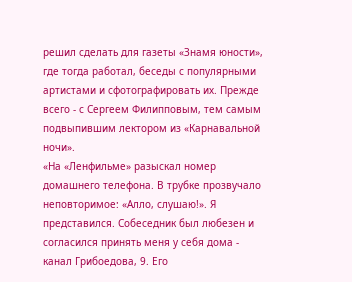решил сделать для газеты «Знамя юности», где тогда работал, беседы с популярными артистами и сфотографировать их. Прежде всего - с Сергеем Филипповым, тем самым подвыпившим лектором из «Карнавальной ночи».
«На «Ленфильме» разыскал номер домашнего телефона. В трубке прозвучало неповторимое: «Алло, слушаю!». Я представился. Собеседник был любезен и согласился принять меня у себя дома - канал Грибоедова, 9. Его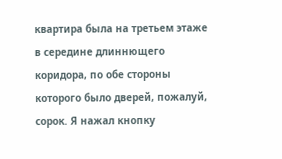квартира была на третьем этаже в середине длиннющего коридора, по обе стороны которого было дверей, пожалуй, сорок. Я нажал кнопку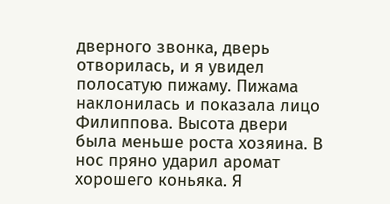дверного звонка, дверь отворилась, и я увидел полосатую пижаму. Пижама наклонилась и показала лицо Филиппова. Высота двери была меньше роста хозяина. В нос пряно ударил аромат хорошего коньяка. Я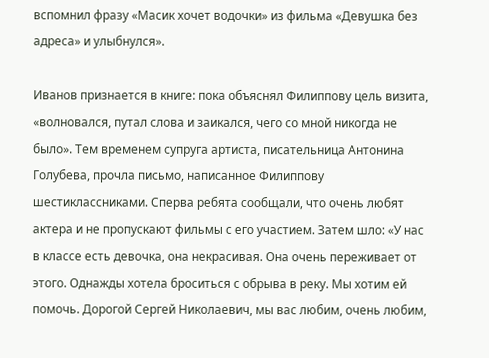вспомнил фразу «Масик хочет водочки» из фильма «Девушка без адреса» и улыбнулся».

Иванов признается в книге: пока объяснял Филиппову цель визита, «волновался, путал слова и заикался, чего со мной никогда не было». Тем временем супруга артиста, писательница Антонина Голубева, прочла письмо, написанное Филиппову шестиклассниками. Сперва ребята сообщали, что очень любят актера и не пропускают фильмы с его участием. Затем шло: «У нас в классе есть девочка, она некрасивая. Она очень переживает от этого. Однажды хотела броситься с обрыва в реку. Мы хотим ей помочь. Дорогой Сергей Николаевич, мы вас любим, очень любим,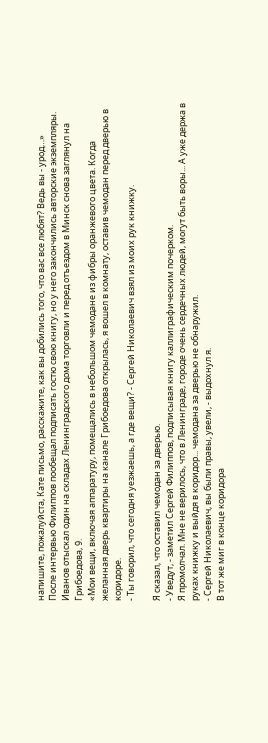напишите, пожалуйста, Кате письмо, расскажите, как вы добились того, что вас все любят? Ведь вы - урод…»
После интервью Филиппов пообещал подписать гостю свою книгу, но у него закончились авторские экземпляры. Иванов отыскал один на складах Ленинградского дома торговли и перед отъездом в Минск снова заглянул на Грибоедова, 9.
«Мои вещи, включая аппаратуру, помещались в небольшом чемодане из фибры оранжевого цвета. Когда желанная дверь квартиры на канале Грибоедова открылась, я вошел в комнату, оставив чемодан перед дверью в коридоре.
- Ты говорил, что сегодня уезжаешь, а где вещи? - Сергей Николаевич взял из моих рук книжку.

Я сказал, что оставил чемодан за дверью.
- Уведут, - заметил Сергей Филиппов, подписывая книгу каллиграфическим почерком.
Я промолчал. Мне не верилось, что в Ленинграде, городе очень сердечных людей, могут быть воры... А уже держа в руках книжку и выйдя в коридор... чемодана за дверью не обнаружил.
- Сергей Николаевич, вы были правы, увели, - выдохнул я.
В тот же миг в конце коридора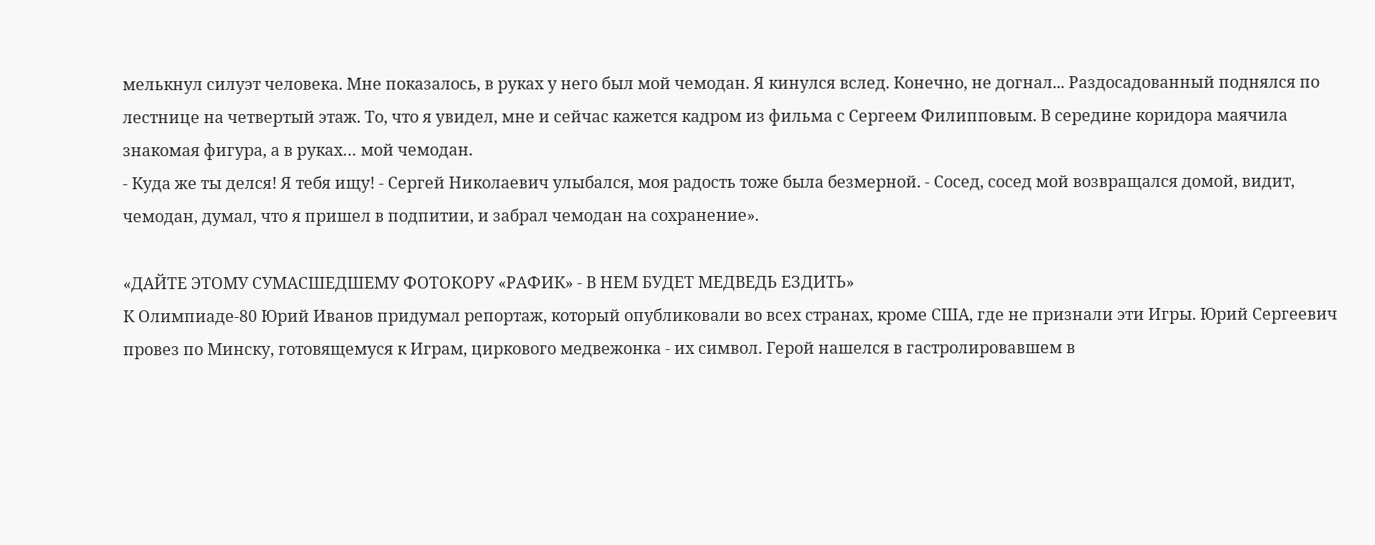мелькнул силуэт человека. Мне показалось, в руках у него был мой чемодан. Я кинулся вслед. Конечно, не догнал... Раздосадованный поднялся по лестнице на четвертый этаж. То, что я увидел, мне и сейчас кажется кадром из фильма с Сергеем Филипповым. В середине коридора маячила знакомая фигура, а в руках… мой чемодан.
- Куда же ты делся! Я тебя ищу! - Сергей Николаевич улыбался, моя радость тоже была безмерной. - Сосед, сосед мой возвращался домой, видит, чемодан, думал, что я пришел в подпитии, и забрал чемодан на сохранение».

«ДАЙТЕ ЭТОМУ СУМАСШЕДШЕМУ ФОТОКОРУ «РАФИК» - В НЕМ БУДЕТ МЕДВЕДЬ ЕЗДИТЬ»
К Олимпиаде-80 Юрий Иванов придумал репортаж, который опубликовали во всех странах, кроме США, где не признали эти Игры. Юрий Сергеевич провез по Минску, готовящемуся к Играм, циркового медвежонка - их символ. Герой нашелся в гастролировавшем в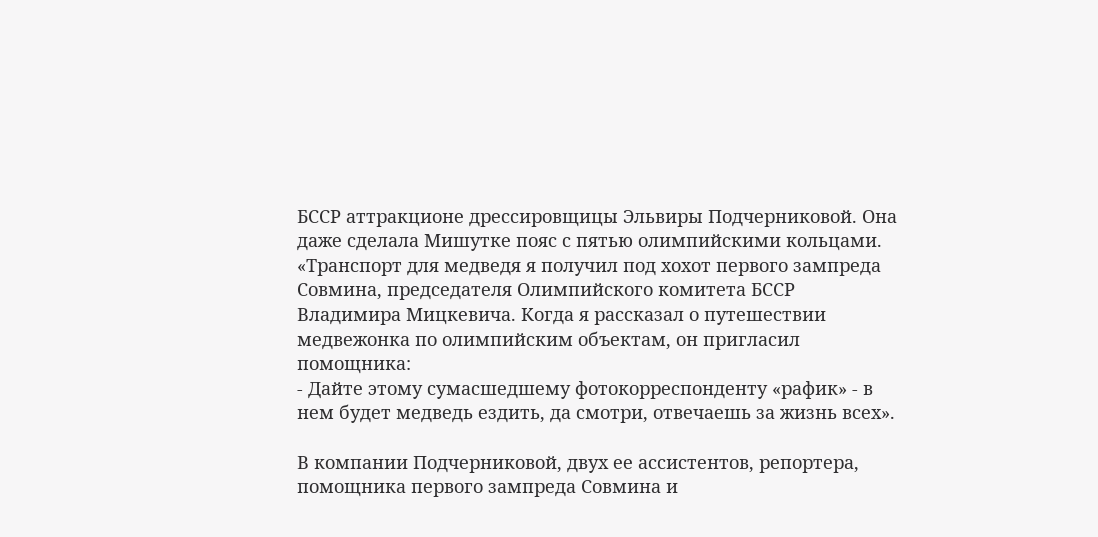БССР аттракционе дрессировщицы Эльвиры Подчерниковой. Она даже сделала Мишутке пояс с пятью олимпийскими кольцами.
«Транспорт для медведя я получил под хохот первого зампреда Совмина, председателя Олимпийского комитета БССР Владимира Мицкевича. Когда я рассказал о путешествии медвежонка по олимпийским объектам, он пригласил помощника:
- Дайте этому сумасшедшему фотокорреспонденту «рафик» - в нем будет медведь ездить, да смотри, отвечаешь за жизнь всех».

В компании Подчерниковой, двух ее ассистентов, репортера, помощника первого зампреда Совмина и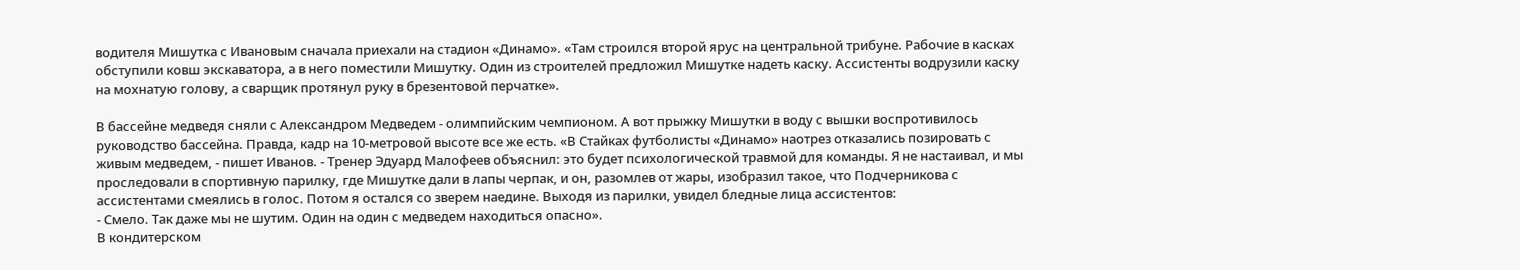водителя Мишутка с Ивановым сначала приехали на стадион «Динамо». «Там строился второй ярус на центральной трибуне. Рабочие в касках обступили ковш экскаватора, а в него поместили Мишутку. Один из строителей предложил Мишутке надеть каску. Ассистенты водрузили каску на мохнатую голову, а сварщик протянул руку в брезентовой перчатке».

В бассейне медведя сняли с Александром Медведем - олимпийским чемпионом. А вот прыжку Мишутки в воду с вышки воспротивилось руководство бассейна. Правда, кадр на 10-метровой высоте все же есть. «В Стайках футболисты «Динамо» наотрез отказались позировать с живым медведем, - пишет Иванов. - Тренер Эдуард Малофеев объяснил: это будет психологической травмой для команды. Я не настаивал, и мы проследовали в спортивную парилку, где Мишутке дали в лапы черпак, и он, разомлев от жары, изобразил такое, что Подчерникова с ассистентами смеялись в голос. Потом я остался со зверем наедине. Выходя из парилки, увидел бледные лица ассистентов:
- Смело. Так даже мы не шутим. Один на один с медведем находиться опасно».
В кондитерском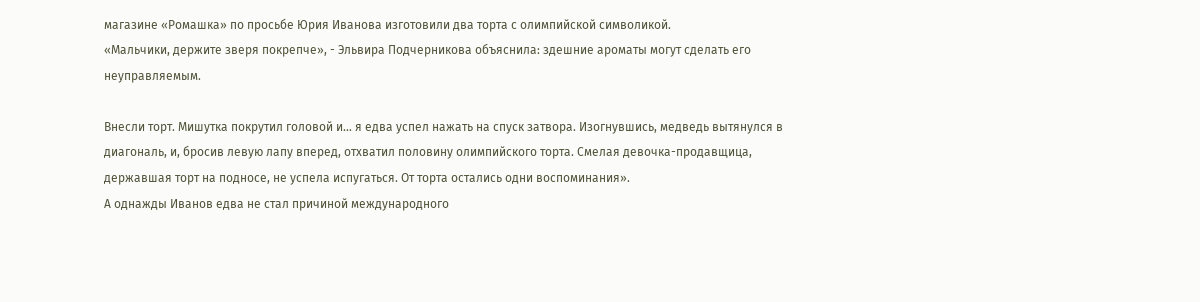магазине «Ромашка» по просьбе Юрия Иванова изготовили два торта с олимпийской символикой.
«Мальчики, держите зверя покрепче», - Эльвира Подчерникова объяснила: здешние ароматы могут сделать его неуправляемым.

Внесли торт. Мишутка покрутил головой и… я едва успел нажать на спуск затвора. Изогнувшись, медведь вытянулся в диагональ, и, бросив левую лапу вперед, отхватил половину олимпийского торта. Смелая девочка-продавщица, державшая торт на подносе, не успела испугаться. От торта остались одни воспоминания».
А однажды Иванов едва не стал причиной международного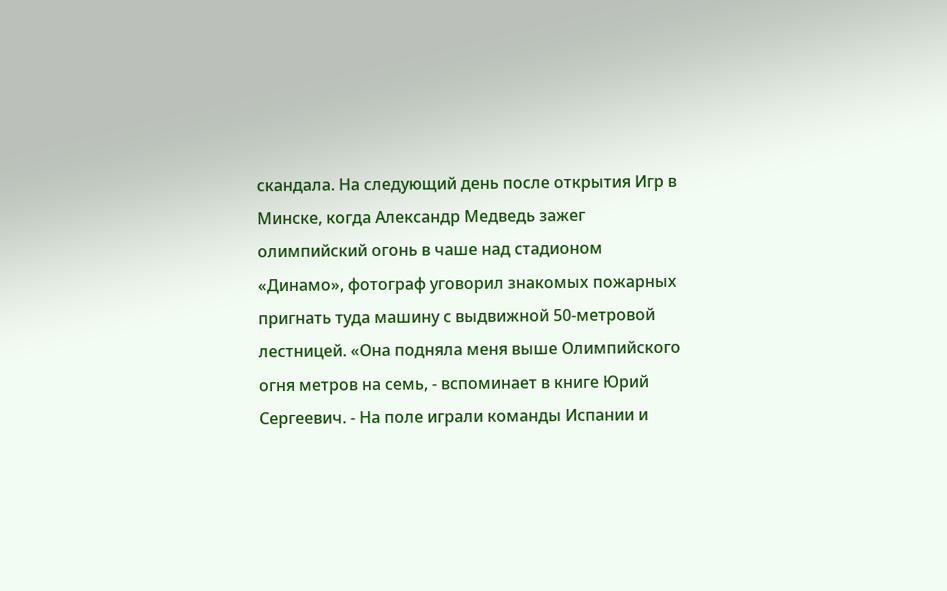скандала. На следующий день после открытия Игр в Минске, когда Александр Медведь зажег олимпийский огонь в чаше над стадионом «Динамо», фотограф уговорил знакомых пожарных пригнать туда машину с выдвижной 50-метровой лестницей. «Она подняла меня выше Олимпийского огня метров на семь, - вспоминает в книге Юрий Сергеевич. - На поле играли команды Испании и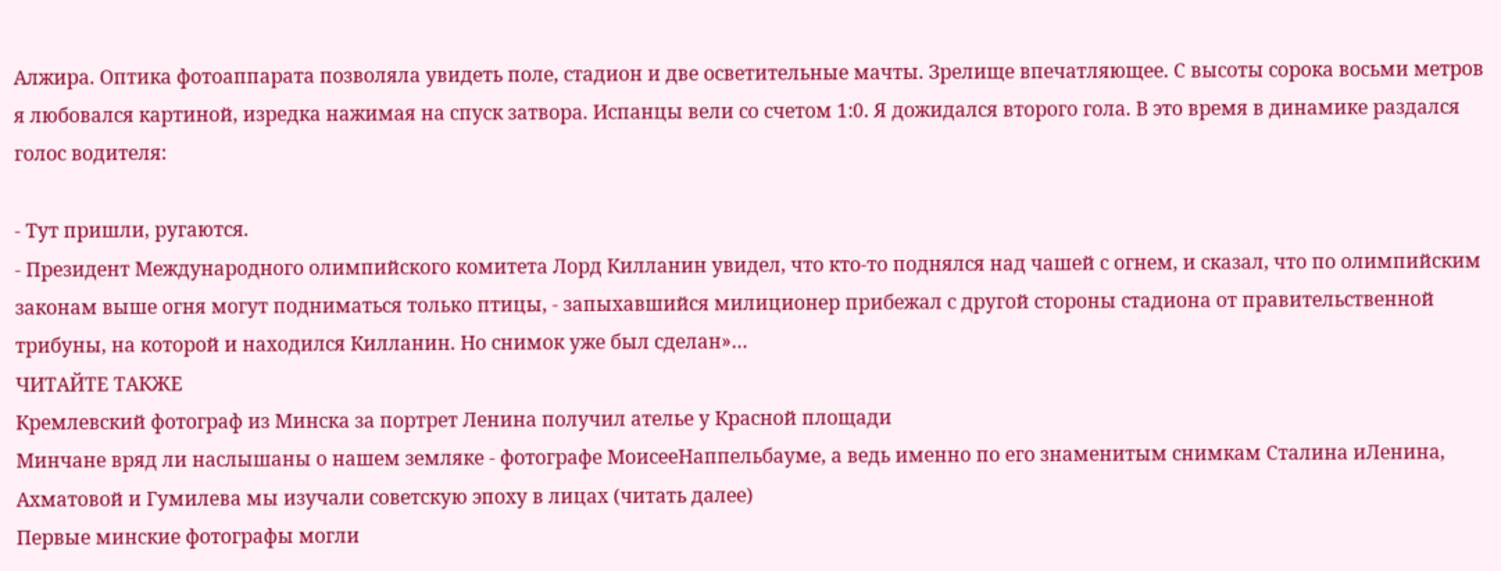Алжира. Оптика фотоаппарата позволяла увидеть поле, стадион и две осветительные мачты. Зрелище впечатляющее. С высоты сорока восьми метров я любовался картиной, изредка нажимая на спуск затвора. Испанцы вели со счетом 1:0. Я дожидался второго гола. В это время в динамике раздался голос водителя:

- Тут пришли, ругаются.
- Президент Международного олимпийского комитета Лорд Килланин увидел, что кто-то поднялся над чашей с огнем, и сказал, что по олимпийским законам выше огня могут подниматься только птицы, - запыхавшийся милиционер прибежал с другой стороны стадиона от правительственной трибуны, на которой и находился Килланин. Но снимок уже был сделан»…
ЧИТАЙТЕ ТАКЖЕ
Кремлевский фотограф из Минска за портрет Ленина получил ателье у Красной площади
Минчане вряд ли наслышаны о нашем земляке - фотографе МоисееНаппельбауме, а ведь именно по его знаменитым снимкам Сталина иЛенина, Ахматовой и Гумилева мы изучали советскую эпоху в лицах (читать далее)
Первые минские фотографы могли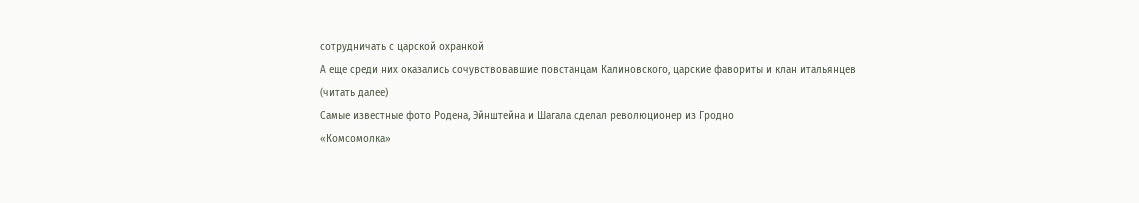сотрудничать с царской охранкой
А еще среди них оказались сочувствовавшие повстанцам Калиновского, царские фавориты и клан итальянцев (читать далее)
Самые известные фото Родена, Эйнштейна и Шагала сделал революционер из Гродно
«Комсомолка»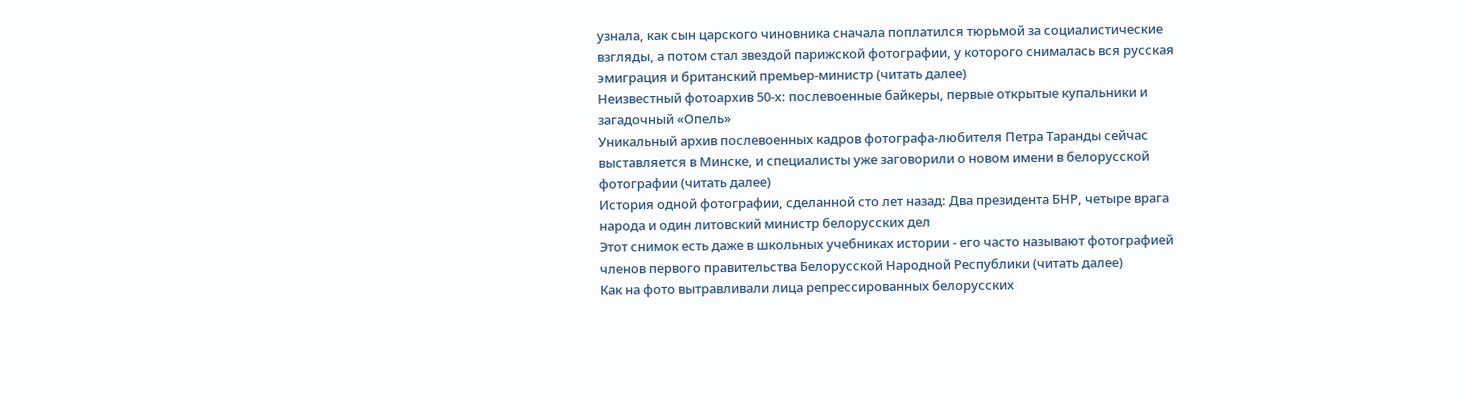узнала, как сын царского чиновника сначала поплатился тюрьмой за социалистические взгляды, а потом стал звездой парижской фотографии, у которого снималась вся русская эмиграция и британский премьер-министр (читать далее)
Неизвестный фотоархив 50-х: послевоенные байкеры, первые открытые купальники и загадочный «Опель»
Уникальный архив послевоенных кадров фотографа-любителя Петра Таранды сейчас выставляется в Минске, и специалисты уже заговорили о новом имени в белорусской фотографии (читать далее)
История одной фотографии, сделанной сто лет назад: Два президента БНР, четыре врага народа и один литовский министр белорусских дел
Этот снимок есть даже в школьных учебниках истории - его часто называют фотографией членов первого правительства Белорусской Народной Республики (читать далее)
Как на фото вытравливали лица репрессированных белорусских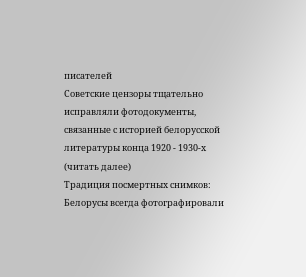писателей
Советские цензоры тщательно исправляли фотодокументы, связанные с историей белорусской литературы конца 1920 - 1930-х (читать далее)
Традиция посмертных снимков: Белорусы всегда фотографировали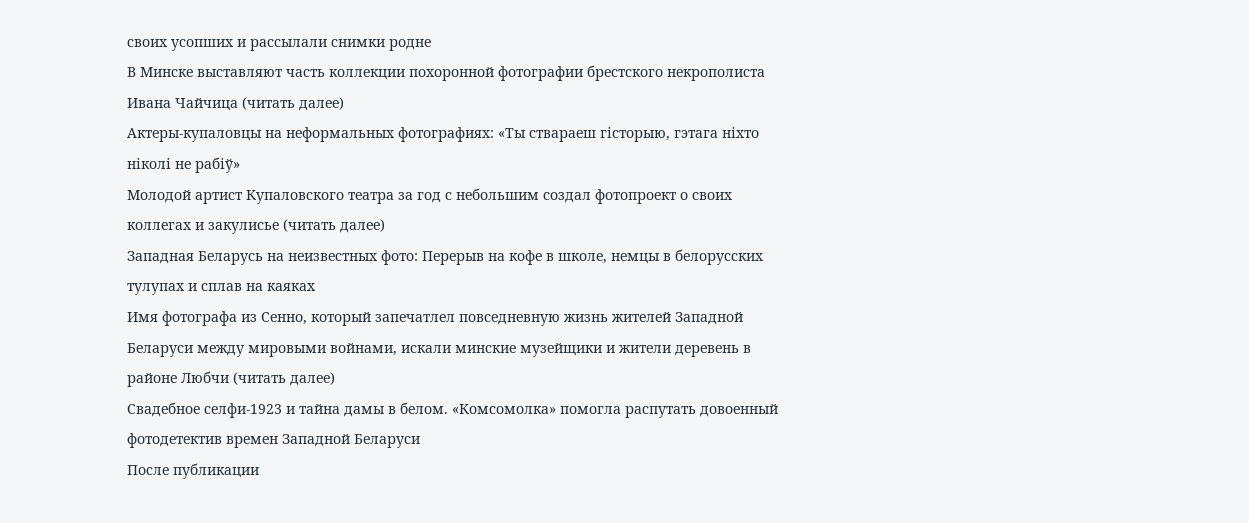своих усопших и рассылали снимки родне
В Минске выставляют часть коллекции похоронной фотографии брестского некрополиста Ивана Чайчица (читать далее)
Актеры-купаловцы на неформальных фотографиях: «Ты ствараеш гісторыю, гэтага ніхто ніколі не рабіў»
Молодой артист Купаловского театра за год с небольшим создал фотопроект о своих коллегах и закулисье (читать далее)
Западная Беларусь на неизвестных фото: Перерыв на кофе в школе, немцы в белорусских тулупах и сплав на каяках
Имя фотографа из Сенно, который запечатлел повседневную жизнь жителей Западной Беларуси между мировыми войнами, искали минские музейщики и жители деревень в районе Любчи (читать далее)
Свадебное селфи-1923 и тайна дамы в белом. «Комсомолка» помогла распутать довоенный фотодетектив времен Западной Беларуси
После публикации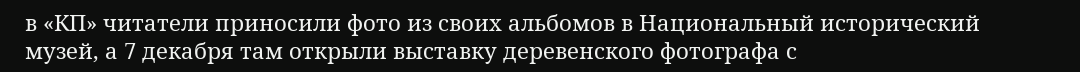в «КП» читатели приносили фото из своих альбомов в Национальный исторический музей, а 7 декабря там открыли выставку деревенского фотографа с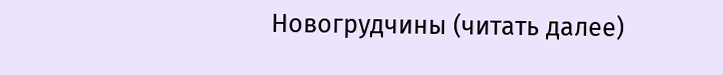Новогрудчины (читать далее)